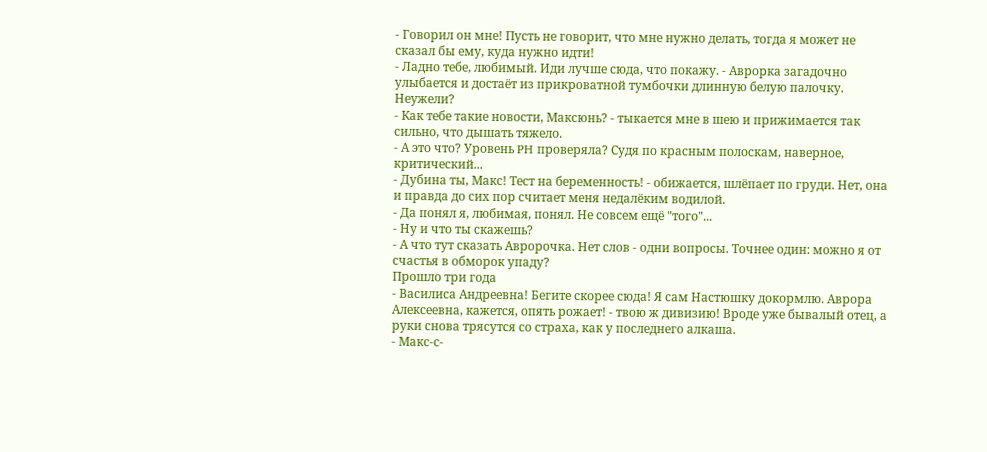- Говорил он мне! Пусть не говорит, что мне нужно делать, тогда я может не сказал бы ему, куда нужно идти!
- Ладно тебе, любимый. Иди лучше сюда, что покажу. - Аврорка загадочно улыбается и достаёт из прикроватной тумбочки длинную белую палочку.
Неужели?
- Как тебе такие новости, Максюнь? - тыкается мне в шею и прижимается так сильно, что дышать тяжело.
- А это что? Уровень PH проверяла? Судя по красным полоскам, наверное, критический...
- Дубина ты, Макс! Тест на беременность! - обижается, шлёпает по груди. Нет, она и правда до сих пор считает меня недалёким водилой.
- Да понял я, любимая, понял. Не совсем ещё "того"...
- Ну и что ты скажешь?
- А что тут сказать Авророчка. Нет слов - одни вопросы. Точнее один: можно я от счастья в обморок упаду?
Прошло три года
- Василиса Андреевна! Бегите скорее сюда! Я сам Настюшку докормлю. Аврора Алексеевна, кажется, опять рожает! - твою ж дивизию! Вроде уже бывалый отец, а руки снова трясутся со страха, как у последнего алкаша.
- Макс-с-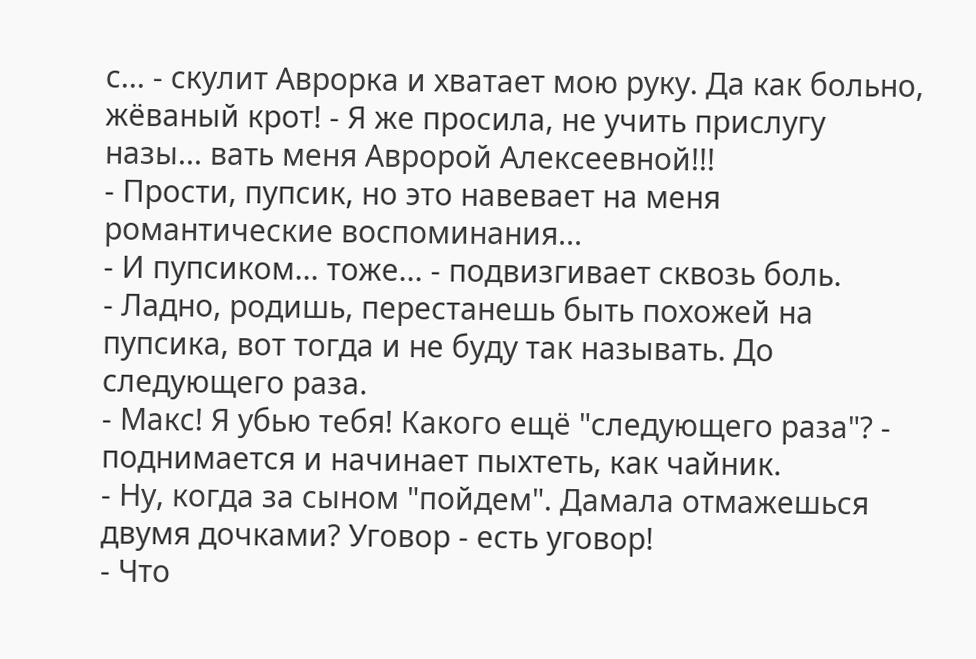с... - скулит Аврорка и хватает мою руку. Да как больно, жёваный крот! - Я же просила, не учить прислугу назы... вать меня Авророй Алексеевной!!!
- Прости, пупсик, но это навевает на меня романтические воспоминания...
- И пупсиком... тоже... - подвизгивает сквозь боль.
- Ладно, родишь, перестанешь быть похожей на пупсика, вот тогда и не буду так называть. До следующего раза.
- Макс! Я убью тебя! Какого ещё "следующего раза"? - поднимается и начинает пыхтеть, как чайник.
- Ну, когда за сыном "пойдем". Дамала отмажешься двумя дочками? Уговор - есть уговор!
- Что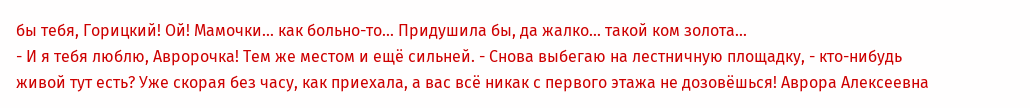бы тебя, Горицкий! Ой! Мамочки... как больно-то... Придушила бы, да жалко... такой ком золота...
- И я тебя люблю, Авророчка! Тем же местом и ещё сильней. - Снова выбегаю на лестничную площадку, - кто-нибудь живой тут есть? Уже скорая без часу, как приехала, а вас всё никак с первого этажа не дозовёшься! Аврора Алексеевна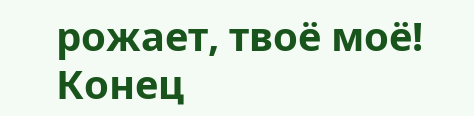рожает, твоё моё!
Конец